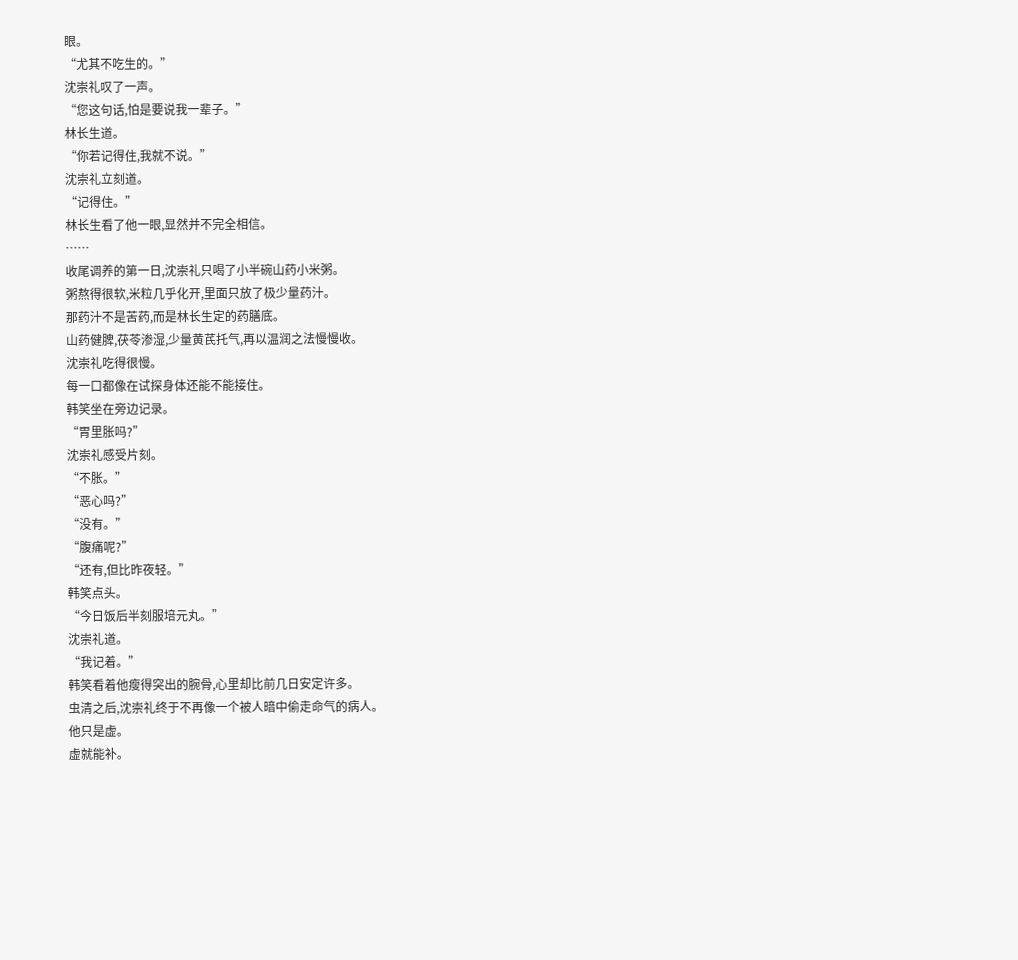眼。
“尤其不吃生的。”
沈崇礼叹了一声。
“您这句话,怕是要说我一辈子。”
林长生道。
“你若记得住,我就不说。”
沈崇礼立刻道。
“记得住。”
林长生看了他一眼,显然并不完全相信。
……
收尾调养的第一日,沈崇礼只喝了小半碗山药小米粥。
粥熬得很软,米粒几乎化开,里面只放了极少量药汁。
那药汁不是苦药,而是林长生定的药膳底。
山药健脾,茯苓渗湿,少量黄芪托气,再以温润之法慢慢收。
沈崇礼吃得很慢。
每一口都像在试探身体还能不能接住。
韩笑坐在旁边记录。
“胃里胀吗?”
沈崇礼感受片刻。
“不胀。”
“恶心吗?”
“没有。”
“腹痛呢?”
“还有,但比昨夜轻。”
韩笑点头。
“今日饭后半刻服培元丸。”
沈崇礼道。
“我记着。”
韩笑看着他瘦得突出的腕骨,心里却比前几日安定许多。
虫清之后,沈崇礼终于不再像一个被人暗中偷走命气的病人。
他只是虚。
虚就能补。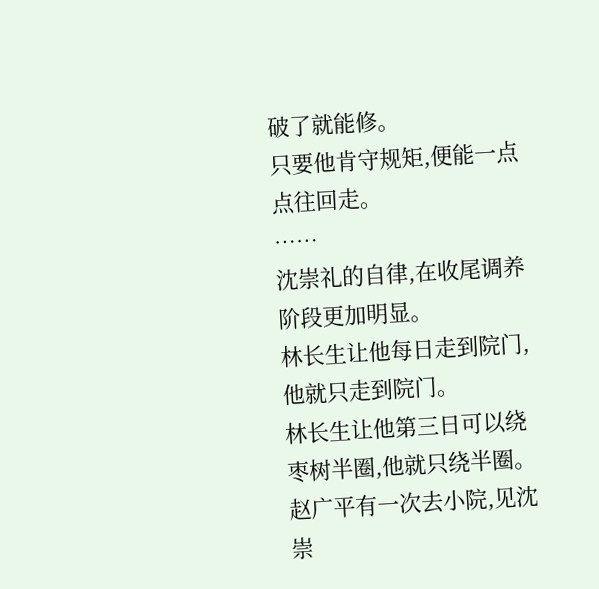破了就能修。
只要他肯守规矩,便能一点点往回走。
……
沈崇礼的自律,在收尾调养阶段更加明显。
林长生让他每日走到院门,他就只走到院门。
林长生让他第三日可以绕枣树半圈,他就只绕半圈。
赵广平有一次去小院,见沈崇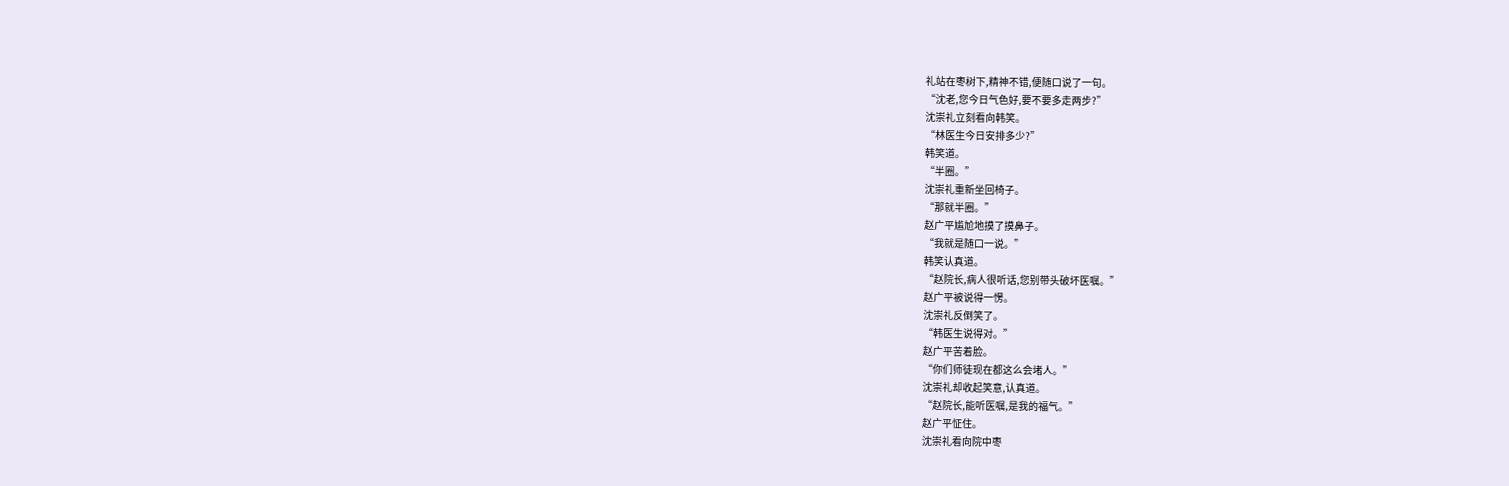礼站在枣树下,精神不错,便随口说了一句。
“沈老,您今日气色好,要不要多走两步?”
沈崇礼立刻看向韩笑。
“林医生今日安排多少?”
韩笑道。
“半圈。”
沈崇礼重新坐回椅子。
“那就半圈。”
赵广平尴尬地摸了摸鼻子。
“我就是随口一说。”
韩笑认真道。
“赵院长,病人很听话,您别带头破坏医嘱。”
赵广平被说得一愣。
沈崇礼反倒笑了。
“韩医生说得对。”
赵广平苦着脸。
“你们师徒现在都这么会堵人。”
沈崇礼却收起笑意,认真道。
“赵院长,能听医嘱,是我的福气。”
赵广平怔住。
沈崇礼看向院中枣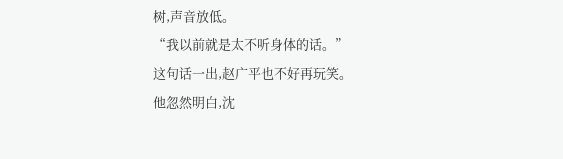树,声音放低。
“我以前就是太不听身体的话。”
这句话一出,赵广平也不好再玩笑。
他忽然明白,沈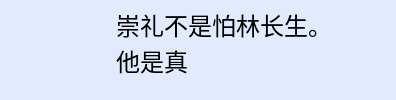崇礼不是怕林长生。
他是真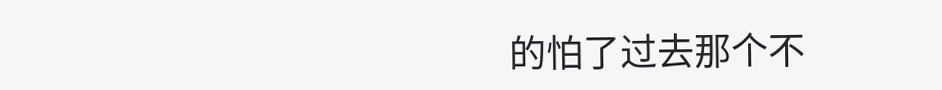的怕了过去那个不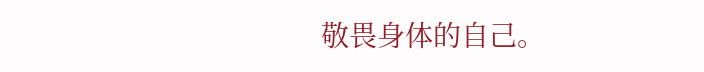敬畏身体的自己。